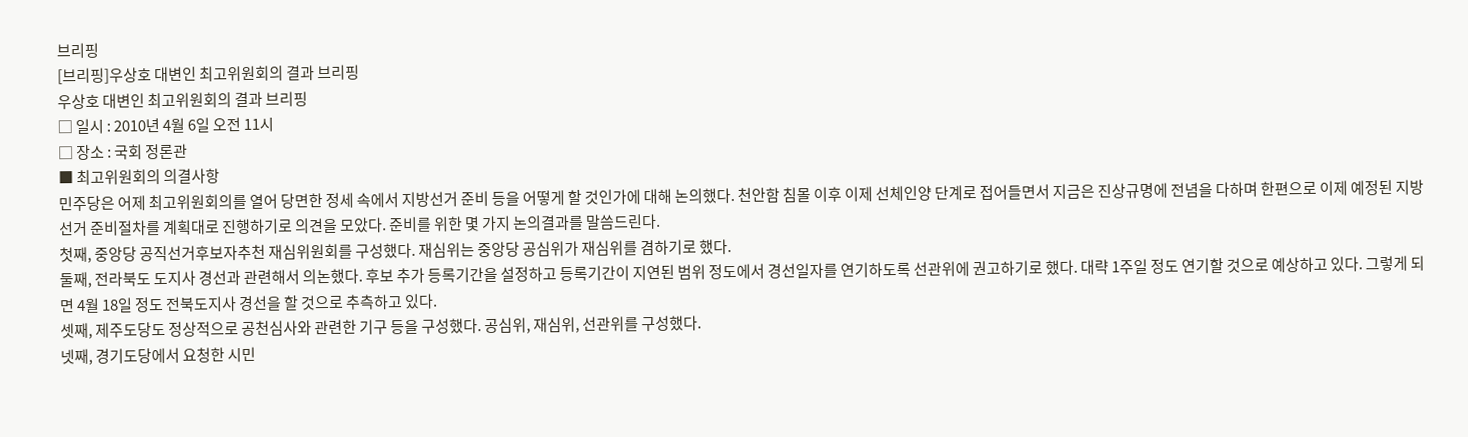브리핑
[브리핑]우상호 대변인 최고위원회의 결과 브리핑
우상호 대변인 최고위원회의 결과 브리핑
□ 일시 : 2010년 4월 6일 오전 11시
□ 장소 : 국회 정론관
■ 최고위원회의 의결사항
민주당은 어제 최고위원회의를 열어 당면한 정세 속에서 지방선거 준비 등을 어떻게 할 것인가에 대해 논의했다. 천안함 침몰 이후 이제 선체인양 단계로 접어들면서 지금은 진상규명에 전념을 다하며 한편으로 이제 예정된 지방선거 준비절차를 계획대로 진행하기로 의견을 모았다. 준비를 위한 몇 가지 논의결과를 말씀드린다.
첫째, 중앙당 공직선거후보자추천 재심위원회를 구성했다. 재심위는 중앙당 공심위가 재심위를 겸하기로 했다.
둘째, 전라북도 도지사 경선과 관련해서 의논했다. 후보 추가 등록기간을 설정하고 등록기간이 지연된 범위 정도에서 경선일자를 연기하도록 선관위에 권고하기로 했다. 대략 1주일 정도 연기할 것으로 예상하고 있다. 그렇게 되면 4월 18일 정도 전북도지사 경선을 할 것으로 추측하고 있다.
셋째, 제주도당도 정상적으로 공천심사와 관련한 기구 등을 구성했다. 공심위, 재심위, 선관위를 구성했다.
넷째, 경기도당에서 요청한 시민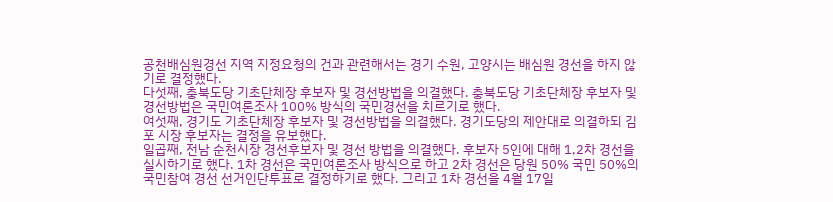공천배심원경선 지역 지정요청의 건과 관련해서는 경기 수원, 고양시는 배심원 경선을 하지 않기로 결정했다.
다섯째, 충북도당 기초단체장 후보자 및 경선방법을 의결했다. 충북도당 기초단체장 후보자 및 경선방법은 국민여론조사 100% 방식의 국민경선을 치르기로 했다.
여섯째, 경기도 기초단체장 후보자 및 경선방법을 의결했다. 경기도당의 제안대로 의결하되 김포 시장 후보자는 결정을 유보했다.
일곱째, 전남 순천시장 경선후보자 및 경선 방법을 의결했다. 후보자 5인에 대해 1,2차 경선을 실시하기로 했다. 1차 경선은 국민여론조사 방식으로 하고 2차 경선은 당원 50% 국민 50%의 국민참여 경선 선거인단투표로 결정하기로 했다. 그리고 1차 경선을 4월 17일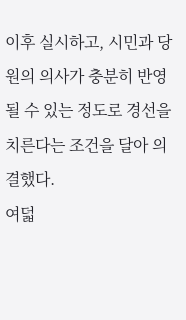이후 실시하고, 시민과 당원의 의사가 충분히 반영될 수 있는 정도로 경선을 치른다는 조건을 달아 의결했다.
여덟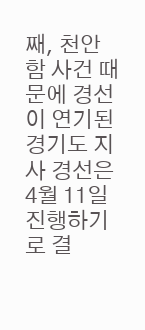째, 천안함 사건 때문에 경선이 연기된 경기도 지사 경선은 4월 11일 진행하기로 결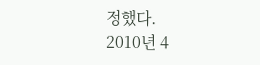정했다.
2010년 4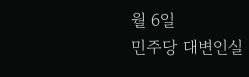월 6일
민주당 대변인실